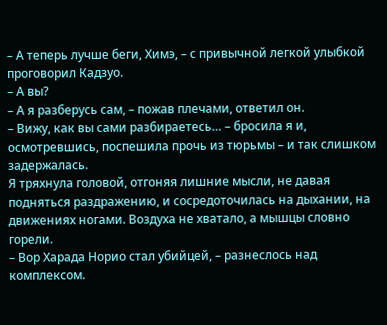– А теперь лучше беги, Химэ, – с привычной легкой улыбкой проговорил Кадзуо.
– А вы?
– А я разберусь сам, – пожав плечами, ответил он.
– Вижу, как вы сами разбираетесь… – бросила я и, осмотревшись, поспешила прочь из тюрьмы – и так слишком задержалась.
Я тряхнула головой, отгоняя лишние мысли, не давая подняться раздражению, и сосредоточилась на дыхании, на движениях ногами. Воздуха не хватало, а мышцы словно горели.
– Вор Харада Норио стал убийцей, – разнеслось над комплексом.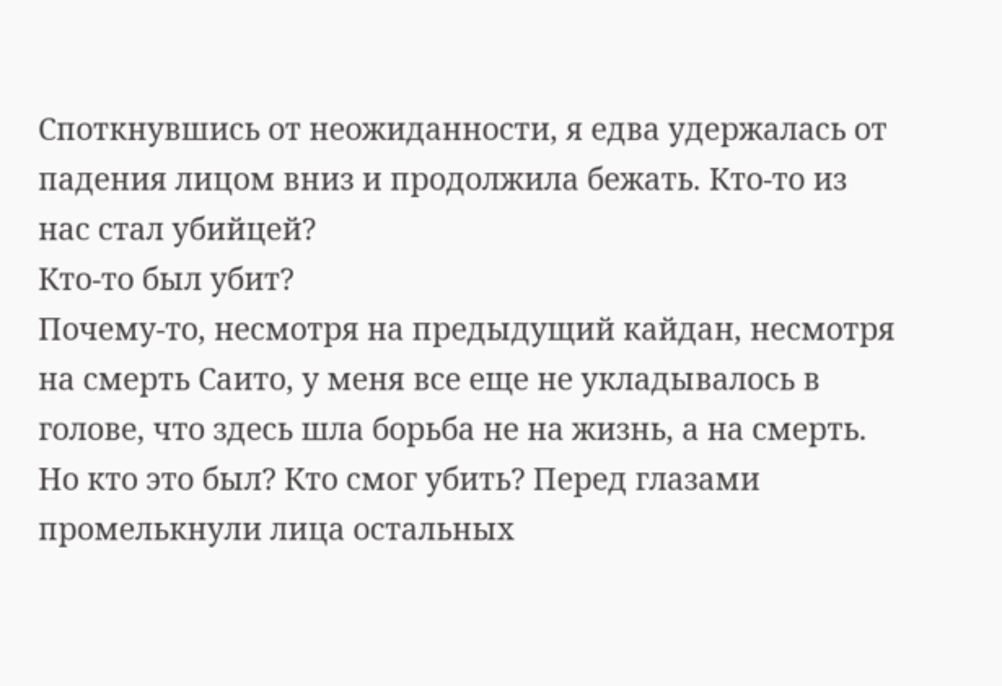Споткнувшись от неожиданности, я едва удержалась от падения лицом вниз и продолжила бежать. Кто-то из нас стал убийцей?
Кто-то был убит?
Почему-то, несмотря на предыдущий кайдан, несмотря на смерть Саито, у меня все еще не укладывалось в голове, что здесь шла борьба не на жизнь, а на смерть.
Но кто это был? Кто смог убить? Перед глазами промелькнули лица остальных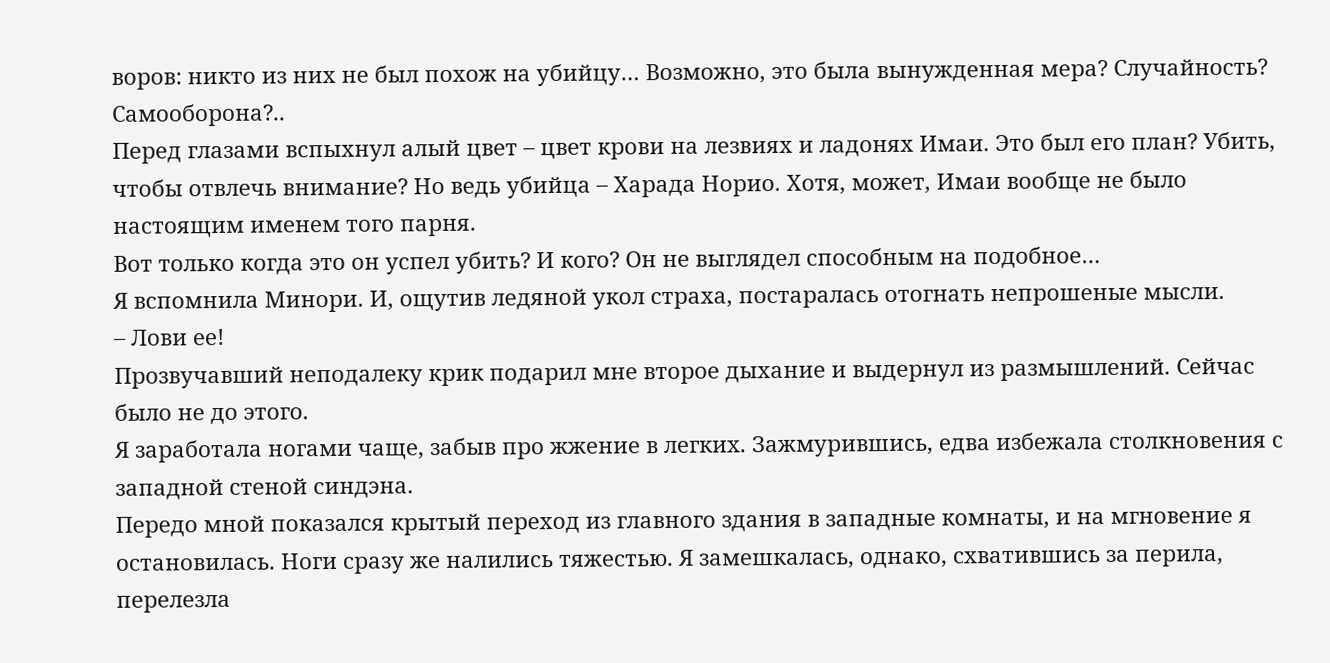воров: никто из них не был похож на убийцу… Возможно, это была вынужденная мера? Случайность? Самооборона?..
Перед глазами вспыхнул алый цвет – цвет крови на лезвиях и ладонях Имаи. Это был его план? Убить, чтобы отвлечь внимание? Но ведь убийца – Харада Норио. Хотя, может, Имаи вообще не было настоящим именем того парня.
Вот только когда это он успел убить? И кого? Он не выглядел способным на подобное…
Я вспомнила Минори. И, ощутив ледяной укол страха, постаралась отогнать непрошеные мысли.
– Лови ее!
Прозвучавший неподалеку крик подарил мне второе дыхание и выдернул из размышлений. Сейчас было не до этого.
Я заработала ногами чаще, забыв про жжение в легких. Зажмурившись, едва избежала столкновения с западной стеной синдэна.
Передо мной показался крытый переход из главного здания в западные комнаты, и на мгновение я остановилась. Ноги сразу же налились тяжестью. Я замешкалась, однако, схватившись за перила, перелезла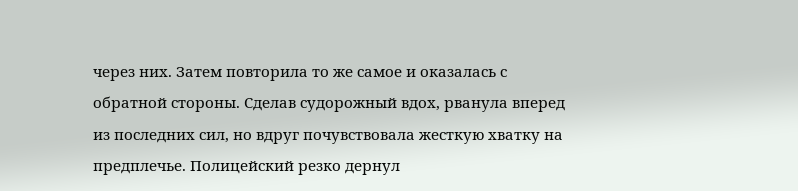через них. Затем повторила то же самое и оказалась с обратной стороны. Сделав судорожный вдох, рванула вперед из последних сил, но вдруг почувствовала жесткую хватку на предплечье. Полицейский резко дернул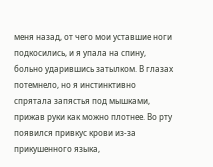меня назад, от чего мои уставшие ноги подкосились, и я упала на спину, больно ударившись затылком. В глазах потемнело, но я инстинктивно спрятала запястья под мышками, прижав руки как можно плотнее. Во рту появился привкус крови из-за прикушенного языка,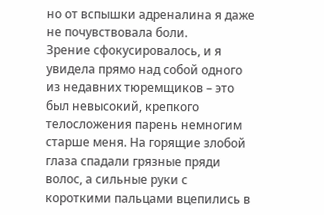но от вспышки адреналина я даже не почувствовала боли.
Зрение сфокусировалось, и я увидела прямо над собой одного из недавних тюремщиков – это был невысокий, крепкого телосложения парень немногим старше меня. На горящие злобой глаза спадали грязные пряди волос, а сильные руки с короткими пальцами вцепились в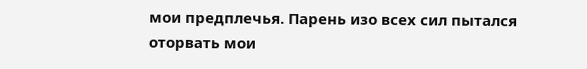мои предплечья. Парень изо всех сил пытался оторвать мои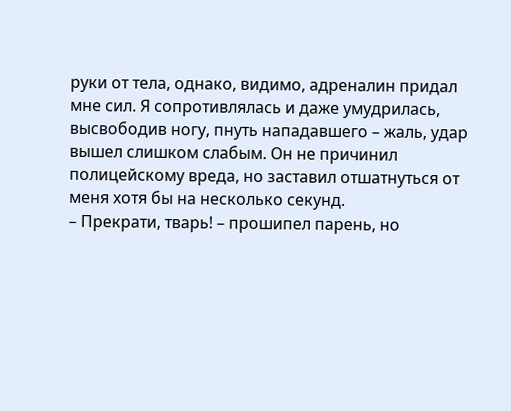руки от тела, однако, видимо, адреналин придал мне сил. Я сопротивлялась и даже умудрилась, высвободив ногу, пнуть нападавшего – жаль, удар вышел слишком слабым. Он не причинил полицейскому вреда, но заставил отшатнуться от меня хотя бы на несколько секунд.
– Прекрати, тварь! – прошипел парень, но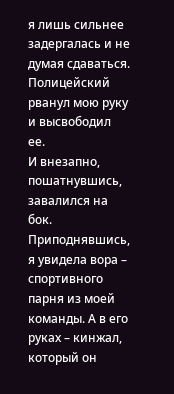я лишь сильнее задергалась и не думая сдаваться. Полицейский рванул мою руку и высвободил ее.
И внезапно, пошатнувшись, завалился на бок.
Приподнявшись, я увидела вора – спортивного парня из моей команды. А в его руках – кинжал, который он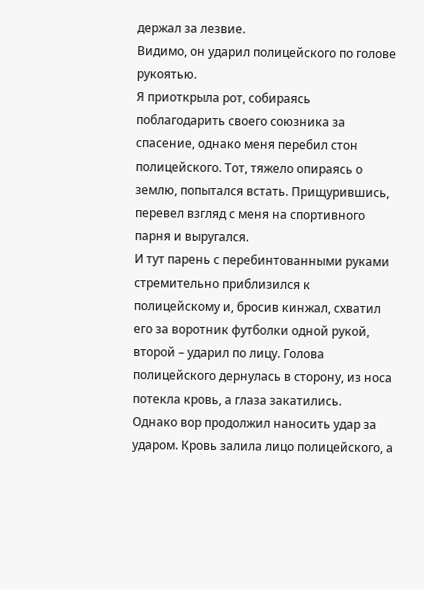держал за лезвие.
Видимо, он ударил полицейского по голове рукоятью.
Я приоткрыла рот, собираясь поблагодарить своего союзника за спасение, однако меня перебил стон полицейского. Тот, тяжело опираясь о землю, попытался встать. Прищурившись, перевел взгляд с меня на спортивного парня и выругался.
И тут парень с перебинтованными руками стремительно приблизился к полицейскому и, бросив кинжал, схватил его за воротник футболки одной рукой, второй – ударил по лицу. Голова полицейского дернулась в сторону, из носа потекла кровь, а глаза закатились.
Однако вор продолжил наносить удар за ударом. Кровь залила лицо полицейского, а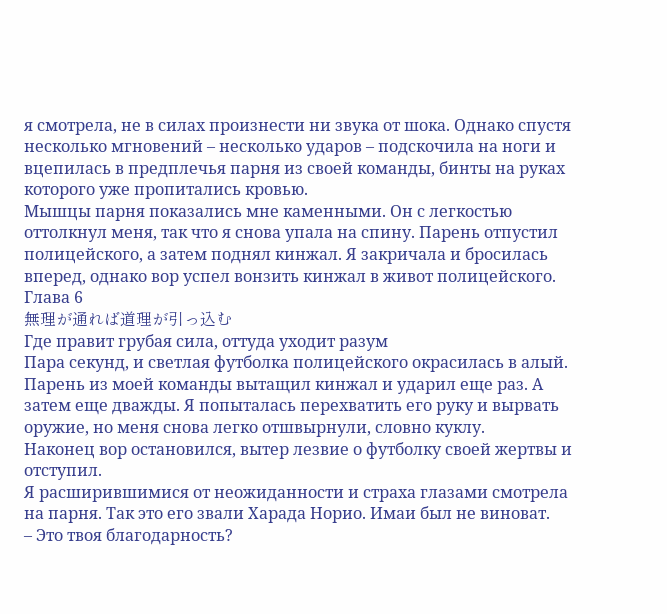я смотрела, не в силах произнести ни звука от шока. Однако спустя несколько мгновений – несколько ударов – подскочила на ноги и вцепилась в предплечья парня из своей команды, бинты на руках которого уже пропитались кровью.
Мышцы парня показались мне каменными. Он с легкостью оттолкнул меня, так что я снова упала на спину. Парень отпустил полицейского, а затем поднял кинжал. Я закричала и бросилась вперед, однако вор успел вонзить кинжал в живот полицейского.
Глава 6
無理が通れば道理が引っ込む
Где правит грубая сила, оттуда уходит разум
Пара секунд, и светлая футболка полицейского окрасилась в алый. Парень из моей команды вытащил кинжал и ударил еще раз. А затем еще дважды. Я попыталась перехватить его руку и вырвать оружие, но меня снова легко отшвырнули, словно куклу.
Наконец вор остановился, вытер лезвие о футболку своей жертвы и отступил.
Я расширившимися от неожиданности и страха глазами смотрела на парня. Так это его звали Харада Норио. Имаи был не виноват.
– Это твоя благодарность?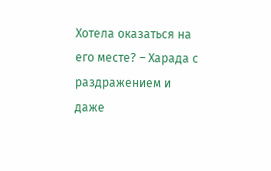Хотела оказаться на его месте? – Харада с раздражением и даже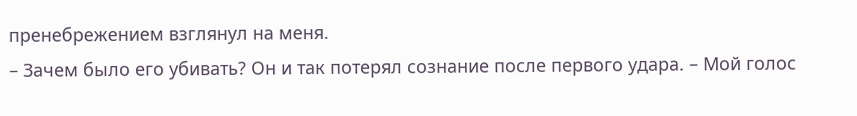пренебрежением взглянул на меня.
– Зачем было его убивать? Он и так потерял сознание после первого удара. – Мой голос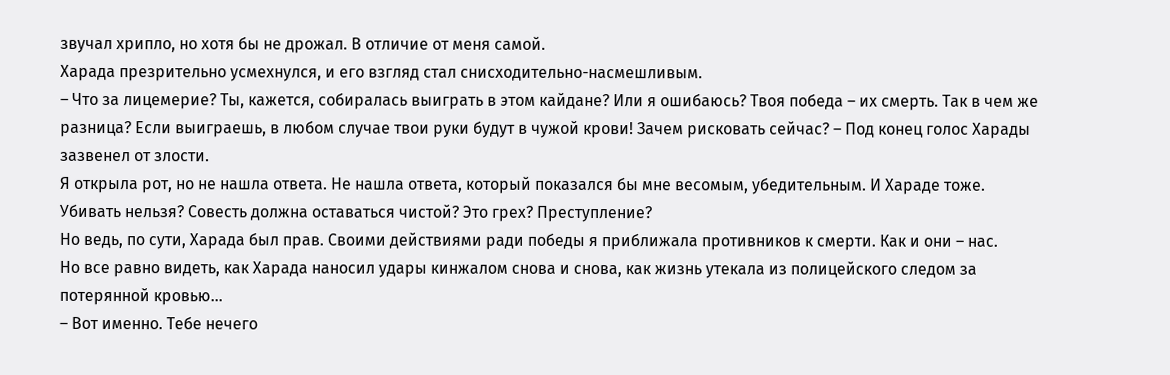звучал хрипло, но хотя бы не дрожал. В отличие от меня самой.
Харада презрительно усмехнулся, и его взгляд стал снисходительно-насмешливым.
– Что за лицемерие? Ты, кажется, собиралась выиграть в этом кайдане? Или я ошибаюсь? Твоя победа – их смерть. Так в чем же разница? Если выиграешь, в любом случае твои руки будут в чужой крови! Зачем рисковать сейчас? – Под конец голос Харады зазвенел от злости.
Я открыла рот, но не нашла ответа. Не нашла ответа, который показался бы мне весомым, убедительным. И Хараде тоже.
Убивать нельзя? Совесть должна оставаться чистой? Это грех? Преступление?
Но ведь, по сути, Харада был прав. Своими действиями ради победы я приближала противников к смерти. Как и они – нас.
Но все равно видеть, как Харада наносил удары кинжалом снова и снова, как жизнь утекала из полицейского следом за потерянной кровью…
– Вот именно. Тебе нечего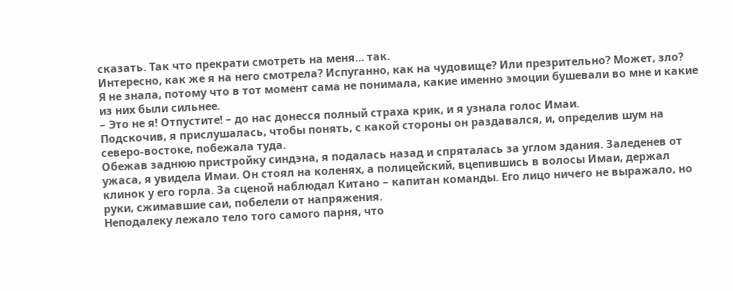сказать. Так что прекрати смотреть на меня… так.
Интересно, как же я на него смотрела? Испуганно, как на чудовище? Или презрительно? Может, зло?
Я не знала, потому что в тот момент сама не понимала, какие именно эмоции бушевали во мне и какие из них были сильнее.
– Это не я! Отпустите! – до нас донесся полный страха крик, и я узнала голос Имаи.
Подскочив, я прислушалась, чтобы понять, с какой стороны он раздавался, и, определив шум на северо-востоке, побежала туда.
Обежав заднюю пристройку синдэна, я подалась назад и спряталась за углом здания. Заледенев от ужаса, я увидела Имаи. Он стоял на коленях, а полицейский, вцепившись в волосы Имаи, держал клинок у его горла. За сценой наблюдал Китано – капитан команды. Его лицо ничего не выражало, но руки, сжимавшие саи, побелели от напряжения.
Неподалеку лежало тело того самого парня, что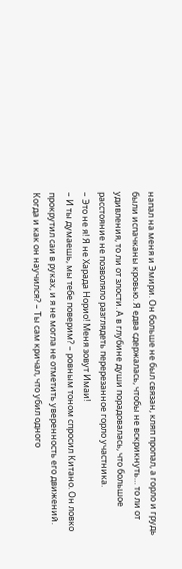напал на меня и Эмири. Он больше не был связан, кляп пропал, а горло и грудь были испачканы кровью. Я едва сдержалась, чтобы не вскрикнуть… то ли от удивления, то ли от злости. А в глубине души порадовалась, что большое расстояние не позволяло разглядеть перерезанное горло участника.
– Это не я! Я не Харада Норио! Меня зовут Имаи!
– И ты думаешь, мы тебе поверим? – ровным тоном спросил Китано. Он ловко прокрутил саи в руках, и я не могла не отметить уверенность его движений. Когда и как он научился? – Ты сам кричал, что убил одного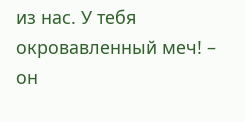из нас. У тебя окровавленный меч! – он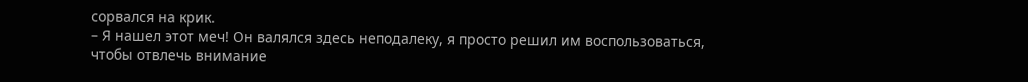сорвался на крик.
– Я нашел этот меч! Он валялся здесь неподалеку, я просто решил им воспользоваться, чтобы отвлечь внимание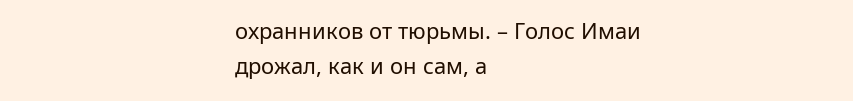охранников от тюрьмы. – Голос Имаи дрожал, как и он сам, а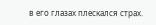в его глазах плескался страх.